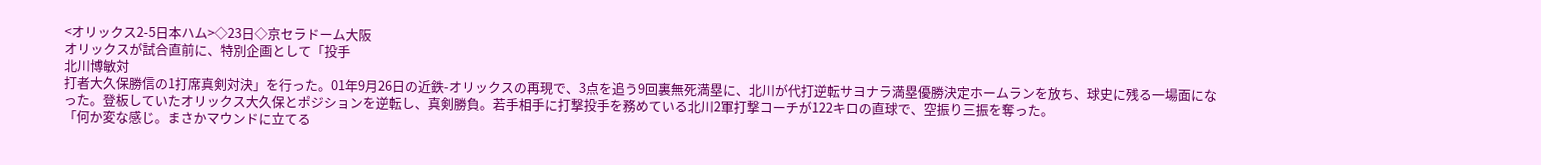<オリックス2-5日本ハム>◇23日◇京セラドーム大阪
オリックスが試合直前に、特別企画として「投手
北川博敏対
打者大久保勝信の1打席真剣対決」を行った。01年9月26日の近鉄-オリックスの再現で、3点を追う9回裏無死満塁に、北川が代打逆転サヨナラ満塁優勝決定ホームランを放ち、球史に残る一場面になった。登板していたオリックス大久保とポジションを逆転し、真剣勝負。若手相手に打撃投手を務めている北川2軍打撃コーチが122キロの直球で、空振り三振を奪った。
「何か変な感じ。まさかマウンドに立てる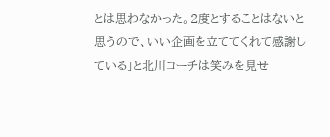とは思わなかった。2度とすることはないと思うので、いい企画を立ててくれて感謝している」と北川コーチは笑みを見せ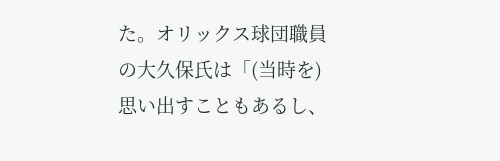た。オリックス球団職員の大久保氏は「(当時を)思い出すこともあるし、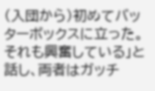(入団から)初めてバッターボックスに立った。それも興奮している」と話し、両者はガッチ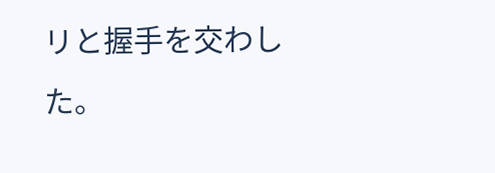リと握手を交わした。